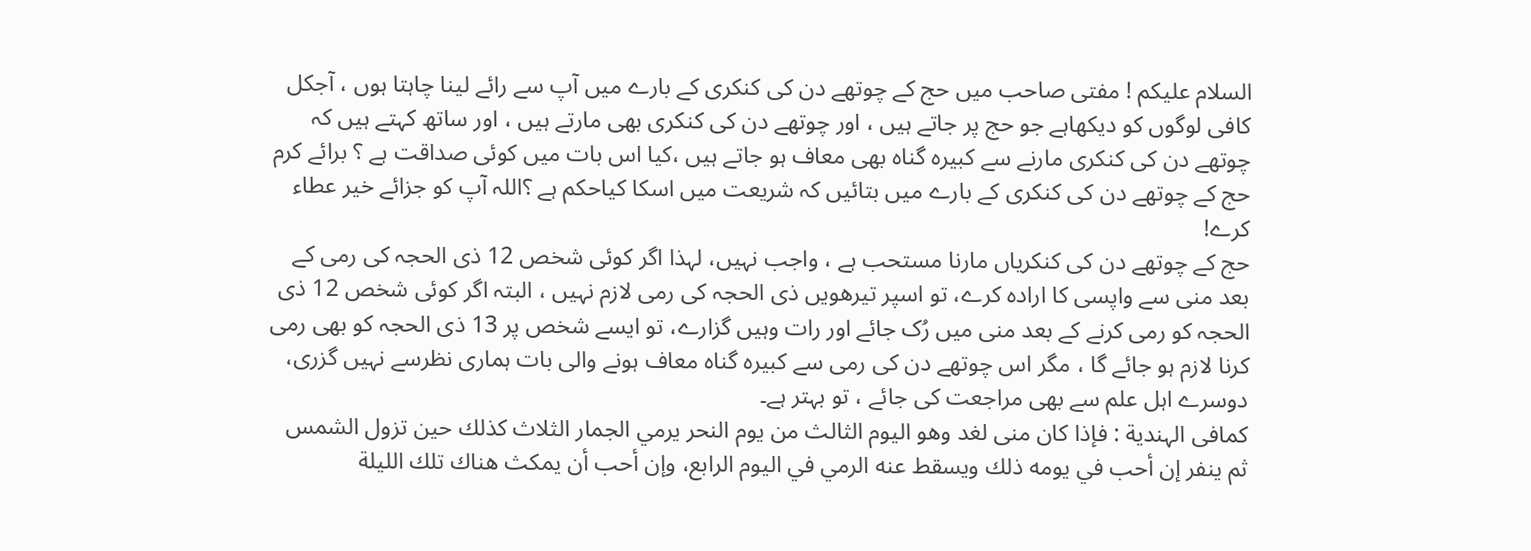السلام علیکم ! مفتی صاحب میں حج کے چوتھے دن کی کنکری کے بارے میں آپ سے رائے لینا چاہتا ہوں ، آجکل کافی لوگوں کو دیکھاہے جو حج پر جاتے ہیں ، اور چوتھے دن کی کنکری بھی مارتے ہیں ، اور ساتھ کہتے ہیں کہ چوتھے دن کی کنکری مارنے سے کبیرہ گناہ بھی معاف ہو جاتے ہیں ،کیا اس بات میں کوئی صداقت ہے ؟ برائے کرم حج کے چوتھے دن کی کنکری کے بارے میں بتائیں کہ شریعت میں اسکا کیاحکم ہے ؟اللہ آپ کو جزائے خیر عطاء کرے!
حج کے چوتھے دن کی کنکریاں مارنا مستحب ہے ، واجب نہیں، لہذا اگر کوئی شخص 12 ذی الحجہ کی رمی کے بعد منی سے واپسی کا ارادہ کرے، تو اسپر تیرھویں ذی الحجہ کی رمی لازم نہیں ، البتہ اگر کوئی شخص 12 ذی الحجہ کو رمی کرنے کے بعد منی میں رُک جائے اور رات وہیں گزارے، تو ایسے شخص پر 13 ذی الحجہ کو بھی رمی کرنا لازم ہو جائے گا ، مگر اس چوتھے دن کی رمی سے کبیرہ گناہ معاف ہونے والی بات ہماری نظرسے نہیں گزری، دوسرے اہل علم سے بھی مراجعت کی جائے ، تو بہتر ہے۔
کمافی الہندیة : فإذا كان منی لغد وهو اليوم الثالث من يوم النحر يرمي الجمار الثلاث كذلك حين تزول الشمس ثم ينفر إن أحب في يومه ذلك ويسقط عنه الرمي في اليوم الرابع، وإن أحب أن يمكث هناك تلك الليلة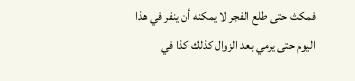فمكث حتى طلع الفجر لا يمكنه أن ينفر في هذا اليوم حتى يرمي بعد الزوال كذلك كذا في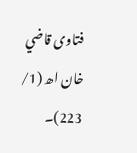فتاوى قاضي خان اھ (1/ 223)۔